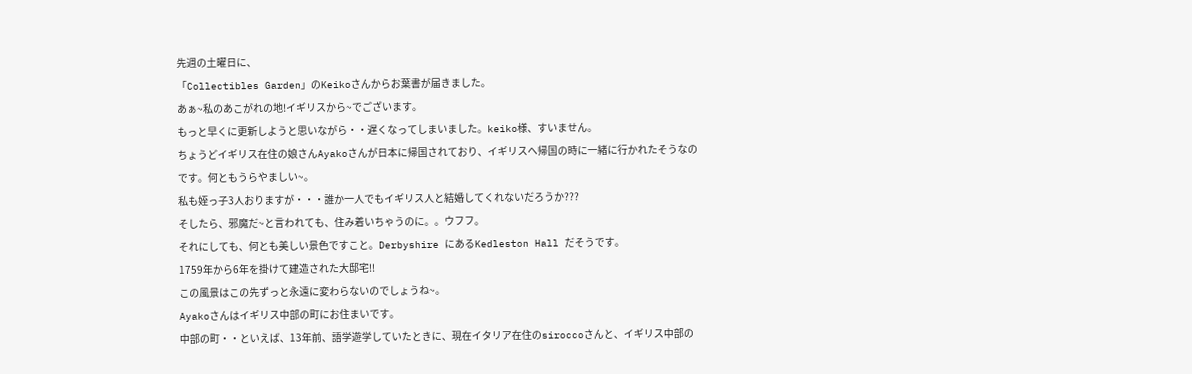先週の土曜日に、
「Collectibles Garden」のKeikoさんからお葉書が届きました。
あぁ~私のあこがれの地!イギリスから~でございます。
もっと早くに更新しようと思いながら・・遅くなってしまいました。keiko様、すいません。
ちょうどイギリス在住の娘さんAyakoさんが日本に帰国されており、イギリスへ帰国の時に一緒に行かれたそうなのです。何ともうらやましい~。
私も姪っ子3人おりますが・・・誰か一人でもイギリス人と結婚してくれないだろうか???
そしたら、邪魔だ~と言われても、住み着いちゃうのに。。ウフフ。
それにしても、何とも美しい景色ですこと。Derbyshire にあるKedleston Hall だそうです。
1759年から6年を掛けて建造された大邸宅!!
この風景はこの先ずっと永遠に変わらないのでしょうね~。
Ayakoさんはイギリス中部の町にお住まいです。
中部の町・・といえば、13年前、語学遊学していたときに、現在イタリア在住のsiroccoさんと、イギリス中部の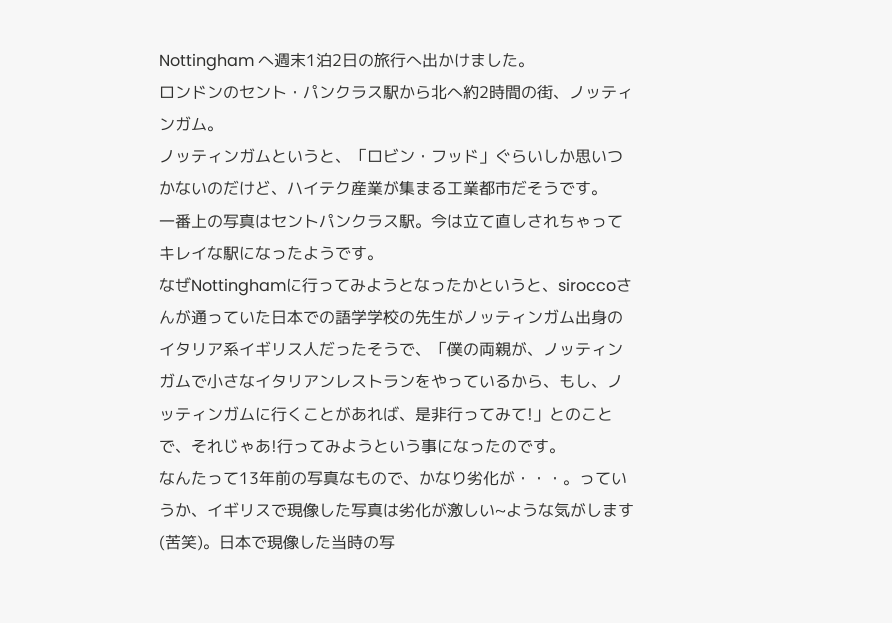Nottingham へ週末1泊2日の旅行へ出かけました。
ロンドンのセント・パンクラス駅から北へ約2時間の街、ノッティンガム。
ノッティンガムというと、「ロビン・フッド」ぐらいしか思いつかないのだけど、ハイテク産業が集まる工業都市だそうです。
一番上の写真はセントパンクラス駅。今は立て直しされちゃってキレイな駅になったようです。
なぜNottinghamに行ってみようとなったかというと、siroccoさんが通っていた日本での語学学校の先生がノッティンガム出身のイタリア系イギリス人だったそうで、「僕の両親が、ノッティンガムで小さなイタリアンレストランをやっているから、もし、ノッティンガムに行くことがあれば、是非行ってみて!」とのことで、それじゃあ!行ってみようという事になったのです。
なんたって13年前の写真なもので、かなり劣化が・・・。っていうか、イギリスで現像した写真は劣化が激しい~ような気がします(苦笑)。日本で現像した当時の写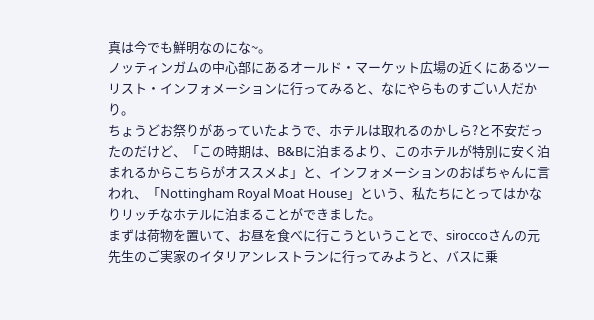真は今でも鮮明なのにな~。
ノッティンガムの中心部にあるオールド・マーケット広場の近くにあるツーリスト・インフォメーションに行ってみると、なにやらものすごい人だかり。
ちょうどお祭りがあっていたようで、ホテルは取れるのかしら?と不安だったのだけど、「この時期は、B&Bに泊まるより、このホテルが特別に安く泊まれるからこちらがオススメよ」と、インフォメーションのおばちゃんに言われ、「Nottingham Royal Moat House」という、私たちにとってはかなりリッチなホテルに泊まることができました。
まずは荷物を置いて、お昼を食べに行こうということで、siroccoさんの元先生のご実家のイタリアンレストランに行ってみようと、バスに乗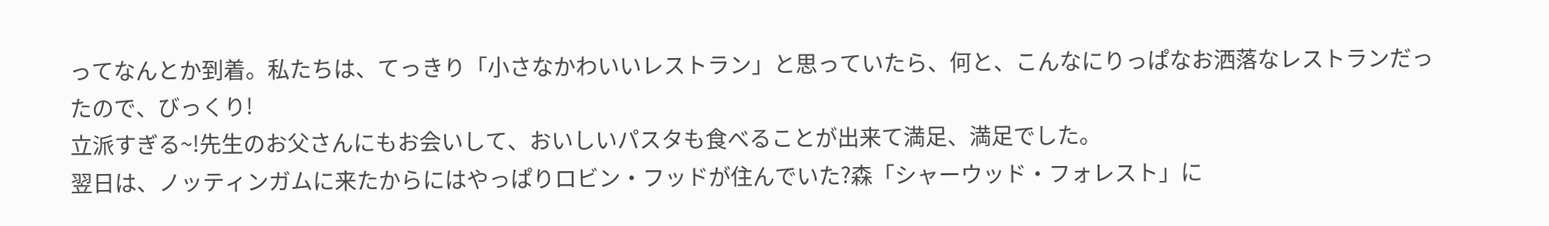ってなんとか到着。私たちは、てっきり「小さなかわいいレストラン」と思っていたら、何と、こんなにりっぱなお洒落なレストランだったので、びっくり!
立派すぎる~!先生のお父さんにもお会いして、おいしいパスタも食べることが出来て満足、満足でした。
翌日は、ノッティンガムに来たからにはやっぱりロビン・フッドが住んでいた?森「シャーウッド・フォレスト」に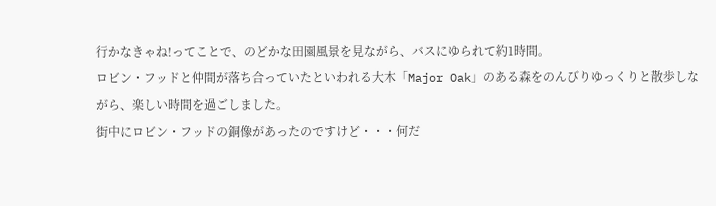行かなきゃね!ってことで、のどかな田園風景を見ながら、バスにゆられて約1時間。
ロビン・フッドと仲間が落ち合っていたといわれる大木「Major Oak」のある森をのんびりゆっくりと散歩しながら、楽しい時間を過ごしました。
街中にロビン・フッドの銅像があったのですけど・・・何だ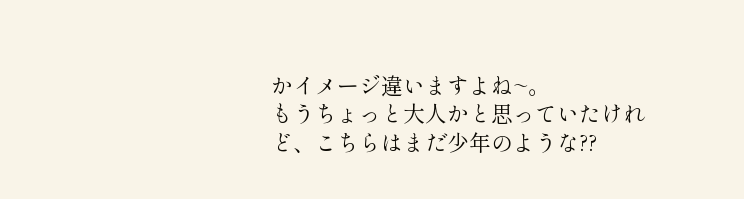かイメージ違いますよね~。
もうちょっと大人かと思っていたけれど、こちらはまだ少年のような??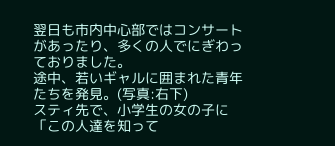翌日も市内中心部ではコンサートがあったり、多くの人でにぎわっておりました。
途中、若いギャルに囲まれた青年たちを発見。(写真:右下)
スティ先で、小学生の女の子に「この人達を知って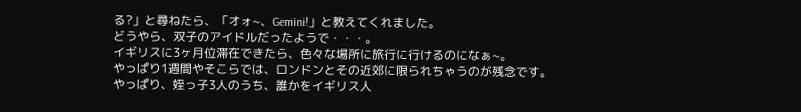る?」と尋ねたら、「オォ~、Gemini!」と教えてくれました。
どうやら、双子のアイドルだったようで・・・。
イギリスに3ヶ月位滞在できたら、色々な場所に旅行に行けるのになぁ~。
やっぱり1週間やそこらでは、ロンドンとその近郊に限られちゃうのが残念です。
やっぱり、姪っ子3人のうち、誰かをイギリス人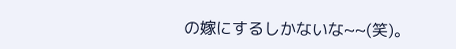の嫁にするしかないな~~(笑)。